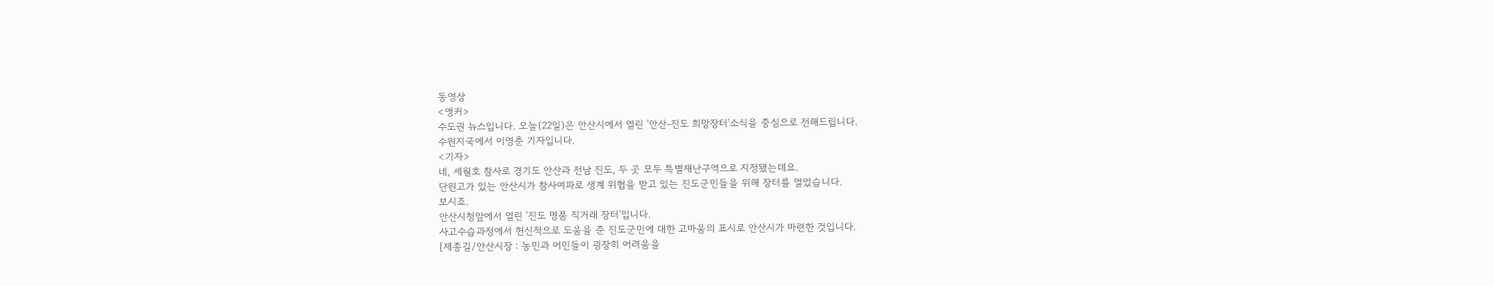동영상
<앵커>
수도권 뉴스입니다. 오늘(22일)은 안산시에서 열린 '안산-진도 희망장터'소식을 중심으로 전해드립니다.
수원지국에서 이영춘 기자입니다.
<기자>
네, 세월호 참사로 경기도 안산과 전남 진도, 두 곳 모두 특별재난구역으로 지정됐는데요.
단원고가 있는 안산시가 참사여파로 생계 위협을 받고 있는 진도군민들을 위해 장터를 열었습니다.
보시죠.
안산시청앞에서 열린 '진도 명품 직거래 장터'입니다.
사고수습과정에서 헌신적으로 도움을 준 진도군민에 대한 고마움의 표시로 안산시가 마련한 것입니다.
[제종길/안산시장 : 농민과 어민들이 굉장히 어려움을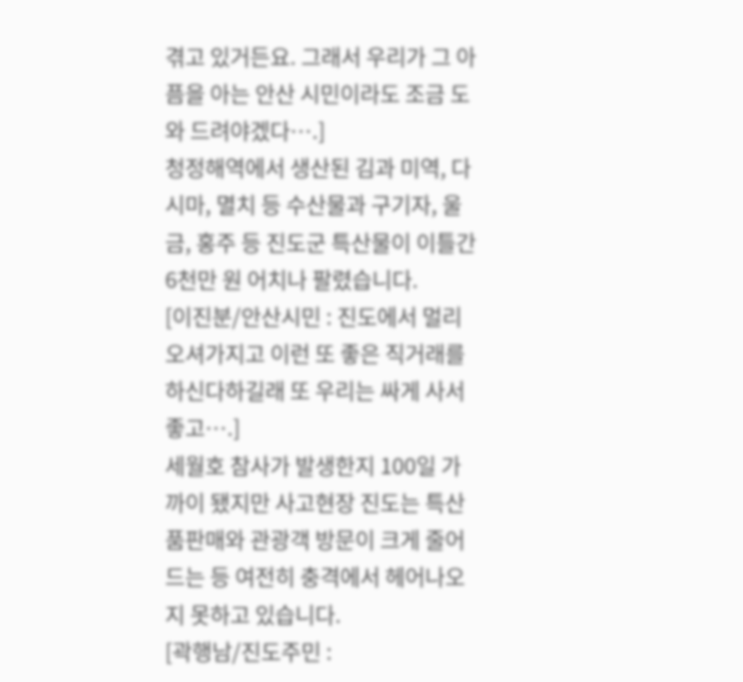겪고 있거든요. 그래서 우리가 그 아픔을 아는 안산 시민이라도 조금 도와 드려야겠다….]
청정해역에서 생산된 김과 미역, 다시마, 멸치 등 수산물과 구기자, 울금, 홍주 등 진도군 특산물이 이틀간 6천만 원 어치나 팔렸습니다.
[이진분/안산시민 : 진도에서 멀리 오셔가지고 이런 또 좋은 직거래를 하신다하길래 또 우리는 싸게 사서 좋고….]
세월호 참사가 발생한지 100일 가까이 됐지만 사고현장 진도는 특산품판매와 관광객 방문이 크게 줄어드는 등 여전히 충격에서 헤어나오지 못하고 있습니다.
[곽행남/진도주민 :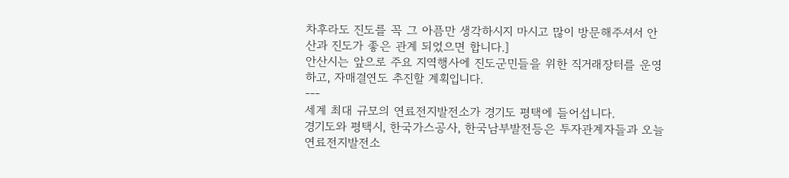차후라도 진도를 꼭 그 아픔만 생각하시지 마시고 많이 방문해주셔서 안산과 진도가 좋은 관계 되었으면 합니다.]
안산시는 앞으로 주요 지역행사에 진도군민들을 위한 직거래장터를 운영하고, 자매결연도 추진할 계획입니다.
---
세계 최대 규모의 연료전지발전소가 경기도 평택에 들어섭니다.
경기도와 평택시, 한국가스공사, 한국남부발전등은 투자관계자들과 오늘 연료전지발전소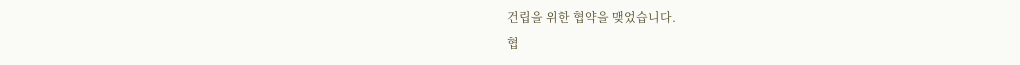건립을 위한 협약을 맺었습니다.
협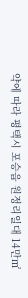약에 따라 평택시 포승읍 원정리일대 14만㎡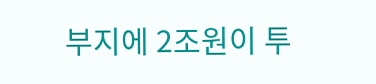부지에 2조원이 투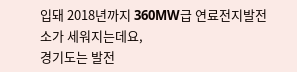입돼 2018년까지 360MW급 연료전지발전소가 세워지는데요,
경기도는 발전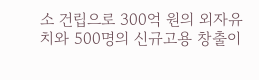소 건립으로 300억 원의 외자유치와 500명의 신규고용 창출이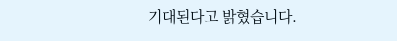기대된다고 밝혔습니다.